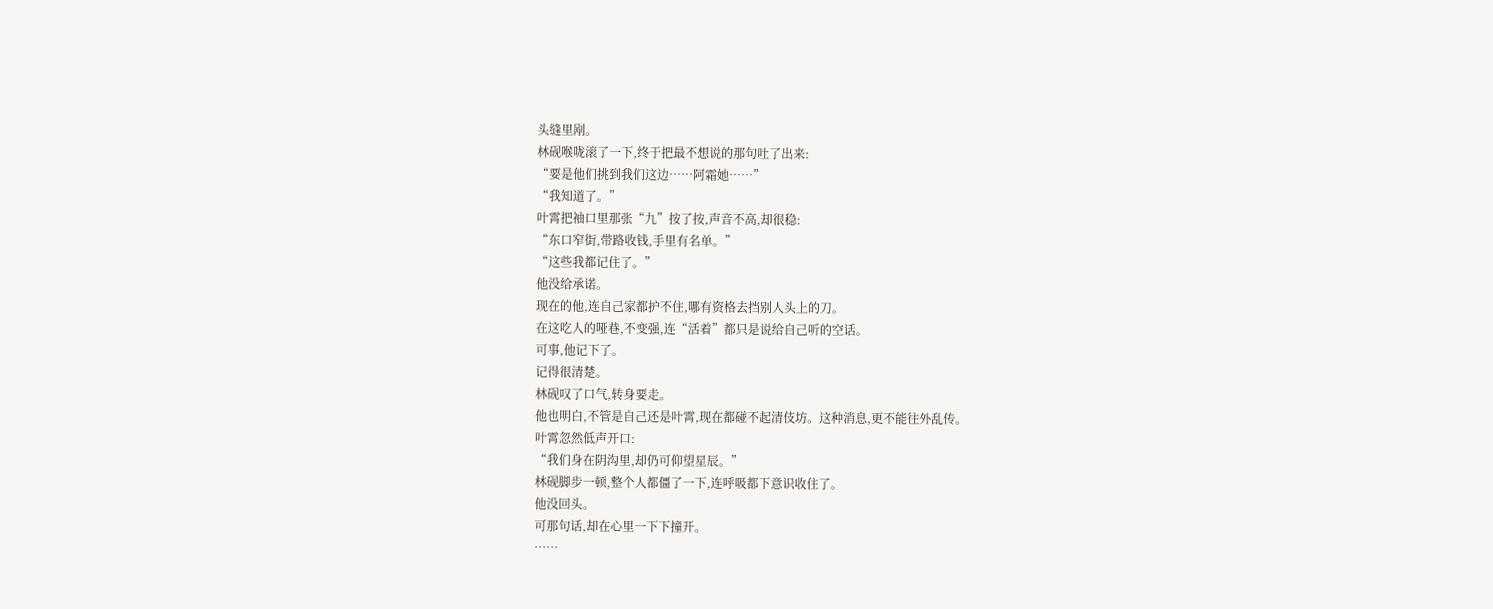头缝里剐。
林砚喉咙滚了一下,终于把最不想说的那句吐了出来:
“要是他们挑到我们这边……阿霜她……”
“我知道了。”
叶霄把袖口里那张“九”按了按,声音不高,却很稳:
“东口窄街,带路收钱,手里有名单。”
“这些我都记住了。”
他没给承诺。
现在的他,连自己家都护不住,哪有资格去挡别人头上的刀。
在这吃人的哑巷,不变强,连“活着”都只是说给自己听的空话。
可事,他记下了。
记得很清楚。
林砚叹了口气,转身要走。
他也明白,不管是自己还是叶霄,现在都碰不起清伎坊。这种消息,更不能往外乱传。
叶霄忽然低声开口:
“我们身在阴沟里,却仍可仰望星辰。”
林砚脚步一顿,整个人都僵了一下,连呼吸都下意识收住了。
他没回头。
可那句话,却在心里一下下撞开。
……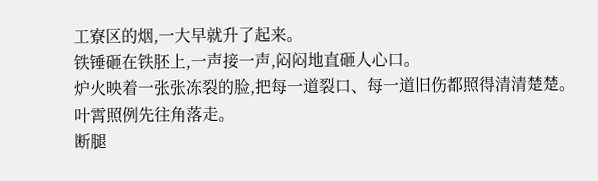工寮区的烟,一大早就升了起来。
铁锤砸在铁胚上,一声接一声,闷闷地直砸人心口。
炉火映着一张张冻裂的脸,把每一道裂口、每一道旧伤都照得清清楚楚。
叶霄照例先往角落走。
断腿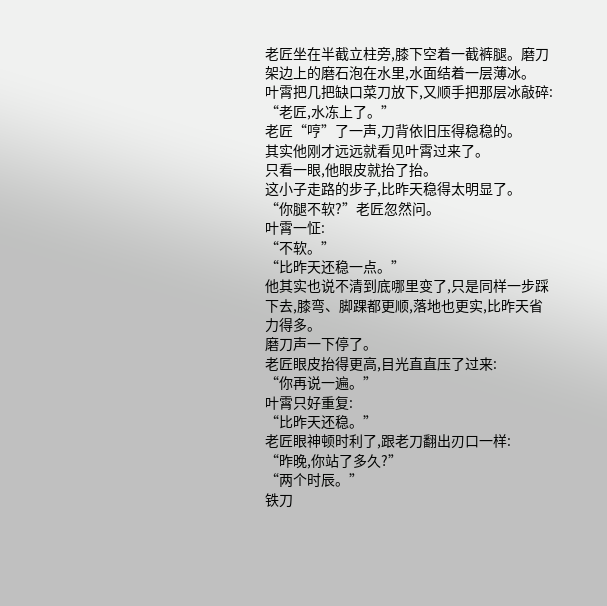老匠坐在半截立柱旁,膝下空着一截裤腿。磨刀架边上的磨石泡在水里,水面结着一层薄冰。
叶霄把几把缺口菜刀放下,又顺手把那层冰敲碎:
“老匠,水冻上了。”
老匠“哼”了一声,刀背依旧压得稳稳的。
其实他刚才远远就看见叶霄过来了。
只看一眼,他眼皮就抬了抬。
这小子走路的步子,比昨天稳得太明显了。
“你腿不软?”老匠忽然问。
叶霄一怔:
“不软。”
“比昨天还稳一点。”
他其实也说不清到底哪里变了,只是同样一步踩下去,膝弯、脚踝都更顺,落地也更实,比昨天省力得多。
磨刀声一下停了。
老匠眼皮抬得更高,目光直直压了过来:
“你再说一遍。”
叶霄只好重复:
“比昨天还稳。”
老匠眼神顿时利了,跟老刀翻出刃口一样:
“昨晚,你站了多久?”
“两个时辰。”
铁刀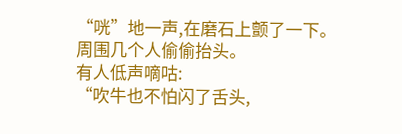“咣”地一声,在磨石上颤了一下。
周围几个人偷偷抬头。
有人低声嘀咕:
“吹牛也不怕闪了舌头,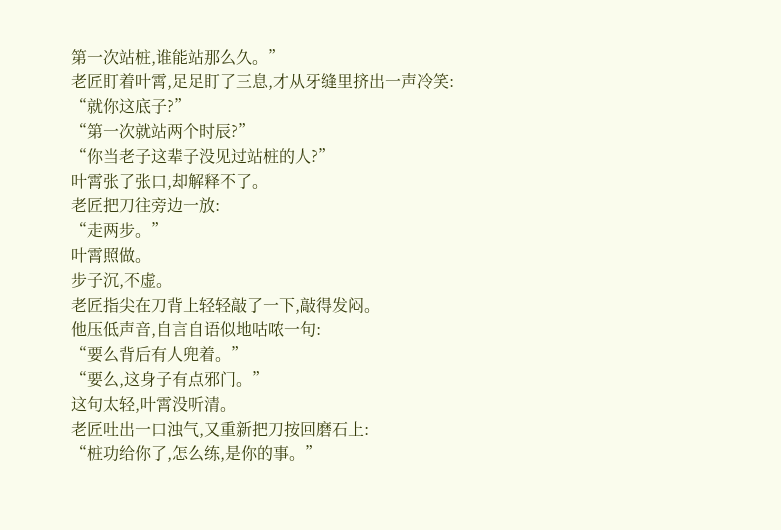第一次站桩,谁能站那么久。”
老匠盯着叶霄,足足盯了三息,才从牙缝里挤出一声冷笑:
“就你这底子?”
“第一次就站两个时辰?”
“你当老子这辈子没见过站桩的人?”
叶霄张了张口,却解释不了。
老匠把刀往旁边一放:
“走两步。”
叶霄照做。
步子沉,不虚。
老匠指尖在刀背上轻轻敲了一下,敲得发闷。
他压低声音,自言自语似地咕哝一句:
“要么背后有人兜着。”
“要么,这身子有点邪门。”
这句太轻,叶霄没听清。
老匠吐出一口浊气,又重新把刀按回磨石上:
“桩功给你了,怎么练,是你的事。”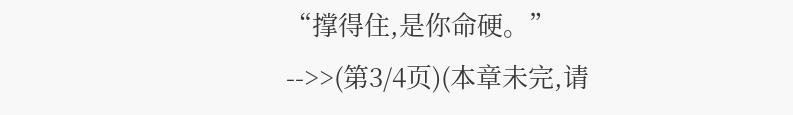“撑得住,是你命硬。”
-->>(第3/4页)(本章未完,请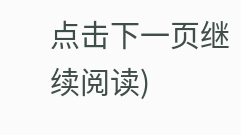点击下一页继续阅读)